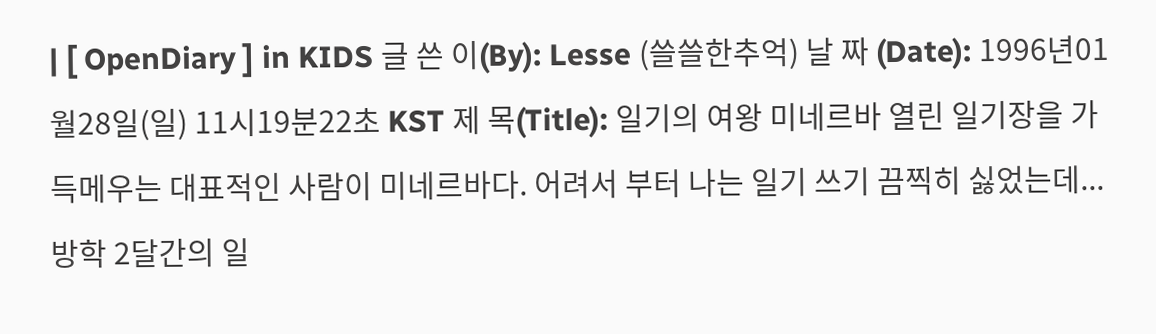| [ OpenDiary ] in KIDS 글 쓴 이(By): Lesse (쓸쓸한추억) 날 짜 (Date): 1996년01월28일(일) 11시19분22초 KST 제 목(Title): 일기의 여왕 미네르바 열린 일기장을 가득메우는 대표적인 사람이 미네르바다. 어려서 부터 나는 일기 쓰기 끔찍히 싫었는데... 방학 2달간의 일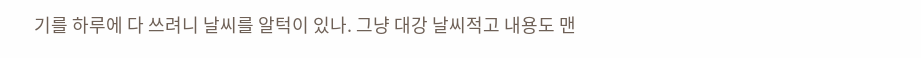기를 하루에 다 쓰려니 날씨를 알턱이 있나. 그냥 대강 날씨적고 내용도 맨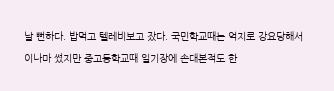날 뻔하다. 밥먹고 텔레비보고 잤다. 국민학교때는 억지로 강요당해서 이나마 썼지만 중고등학교때 일기장에 손대본적도 한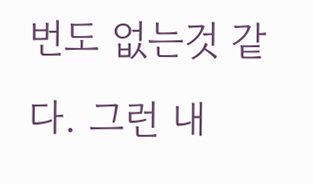번도 없는것 같다. 그런 내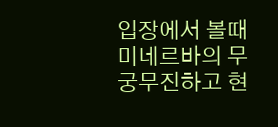입장에서 볼때 미네르바의 무궁무진하고 현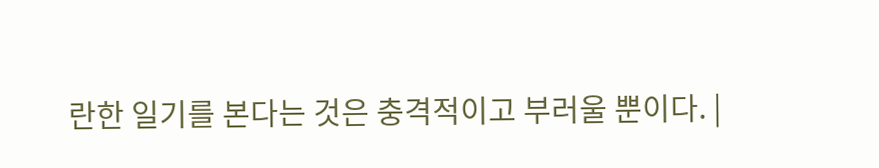란한 일기를 본다는 것은 충격적이고 부러울 뿐이다. |